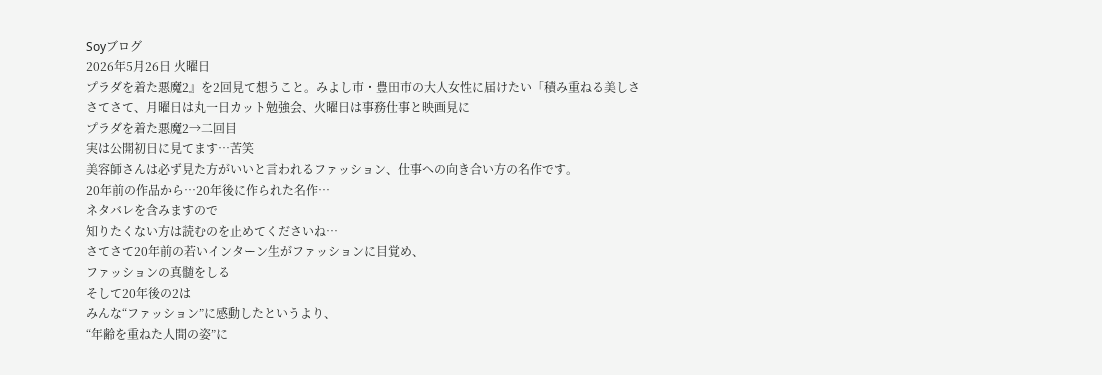Soyブログ
2026年5月26日 火曜日
プラダを着た悪魔2』を2回見て想うこと。みよし市・豊田市の大人女性に届けたい「積み重ねる美しさ
さてさて、月曜日は丸一日カット勉強会、火曜日は事務仕事と映画見に
プラダを着た悪魔2→二回目
実は公開初日に見てます…苦笑
美容師さんは必ず見た方がいいと言われるファッション、仕事への向き合い方の名作です。
20年前の作品から…20年後に作られた名作…
ネタバレを含みますので
知りたくない方は読むのを止めてくださいね…
さてさて20年前の若いインターン生がファッションに目覚め、
ファッションの真髄をしる
そして20年後の2は
みんな“ファッション”に感動したというより、
“年齢を重ねた人間の姿”に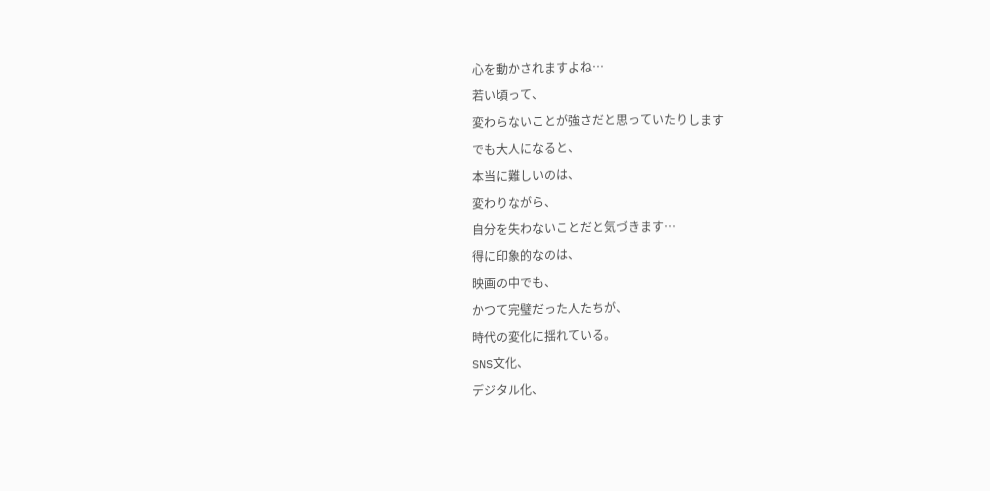心を動かされますよね…
若い頃って、
変わらないことが強さだと思っていたりします
でも大人になると、
本当に難しいのは、
変わりながら、
自分を失わないことだと気づきます…
得に印象的なのは、
映画の中でも、
かつて完璧だった人たちが、
時代の変化に揺れている。
SNS文化、
デジタル化、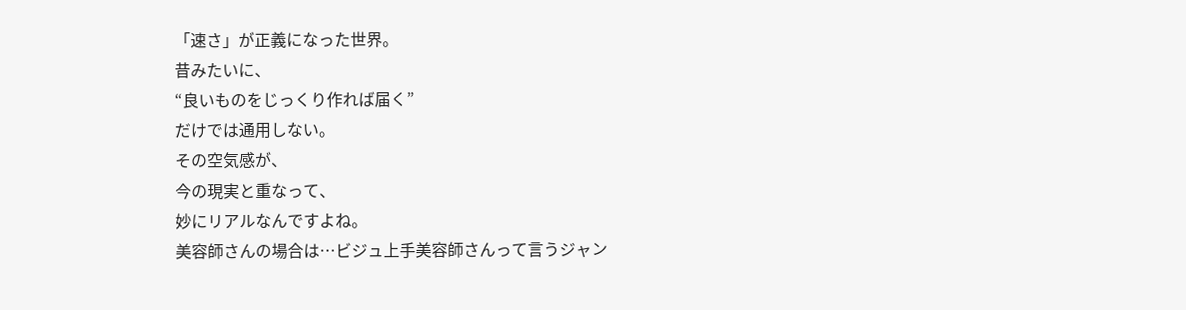「速さ」が正義になった世界。
昔みたいに、
“良いものをじっくり作れば届く”
だけでは通用しない。
その空気感が、
今の現実と重なって、
妙にリアルなんですよね。
美容師さんの場合は…ビジュ上手美容師さんって言うジャン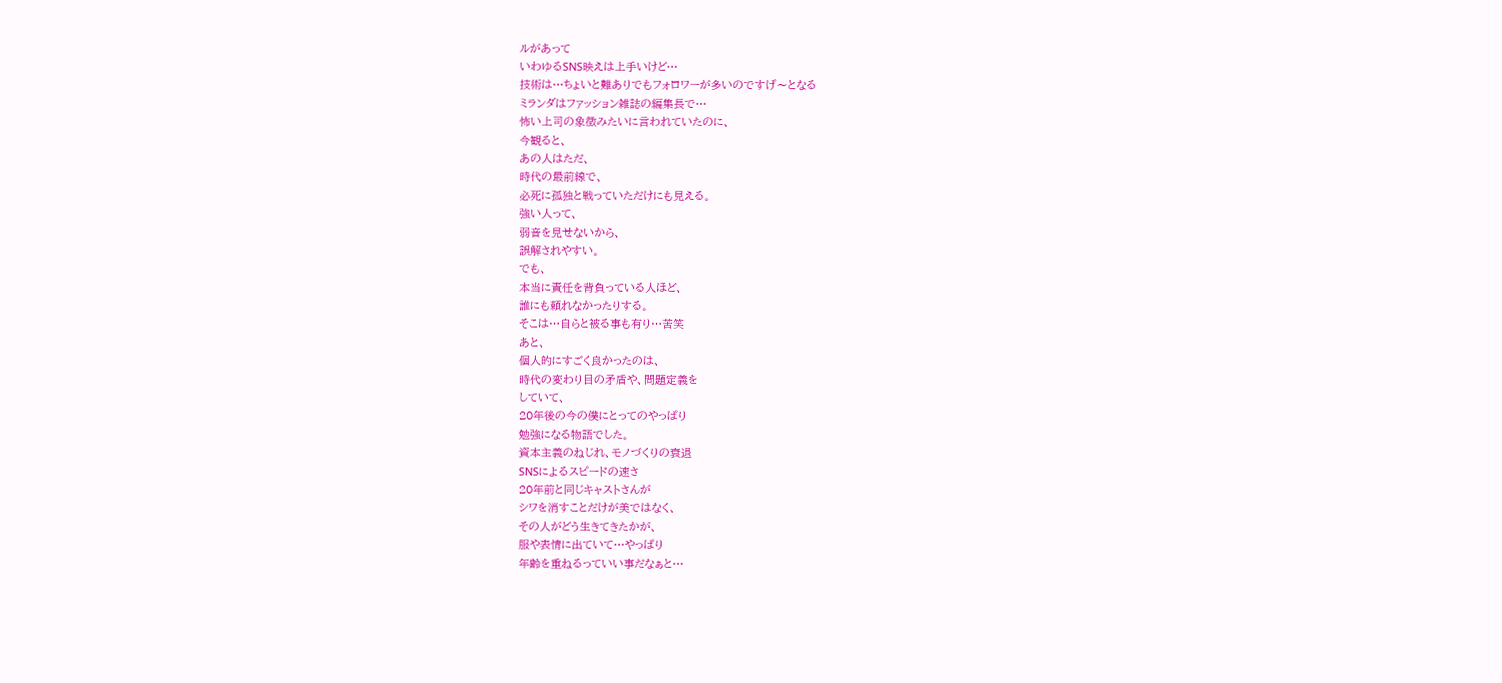ルがあって
いわゆるSNS映えは上手いけど…
技術は…ちょいと難ありでもフォロワーが多いのですげ〜となる
ミランダはファッション雑誌の編集長で…
怖い上司の象徴みたいに言われていたのに、
今観ると、
あの人はただ、
時代の最前線で、
必死に孤独と戦っていただけにも見える。
強い人って、
弱音を見せないから、
誤解されやすい。
でも、
本当に責任を背負っている人ほど、
誰にも頼れなかったりする。
そこは…自らと被る事も有り…苦笑
あと、
個人的にすごく良かったのは、
時代の変わり目の矛盾や、問題定義を
していて、
20年後の今の僕にとってのやっぱり
勉強になる物語でした。
資本主義のねじれ、モノづくりの衰退
SNSによるスピードの速さ
20年前と同じキャストさんが
シワを消すことだけが美ではなく、
その人がどう生きてきたかが、
服や表情に出ていて…やっぱり
年齢を重ねるっていい事だなぁと…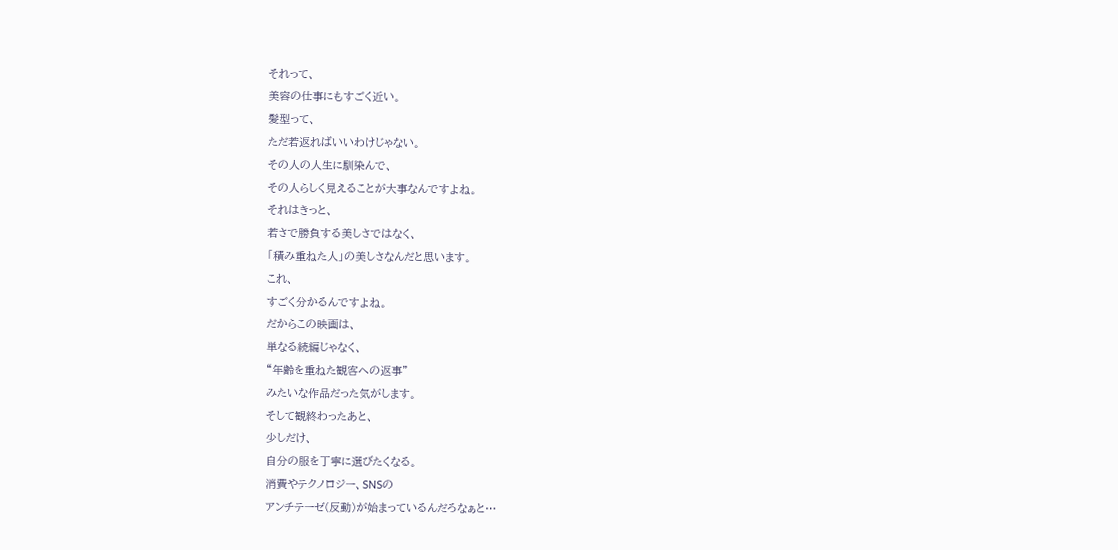それって、
美容の仕事にもすごく近い。
髪型って、
ただ若返ればいいわけじゃない。
その人の人生に馴染んで、
その人らしく見えることが大事なんですよね。
それはきっと、
若さで勝負する美しさではなく、
「積み重ねた人」の美しさなんだと思います。
これ、
すごく分かるんですよね。
だからこの映画は、
単なる続編じゃなく、
“年齢を重ねた観客への返事”
みたいな作品だった気がします。
そして観終わったあと、
少しだけ、
自分の服を丁寧に選びたくなる。
消費やテクノロジー、SNSの
アンチテーゼ(反動)が始まっているんだろなぁと…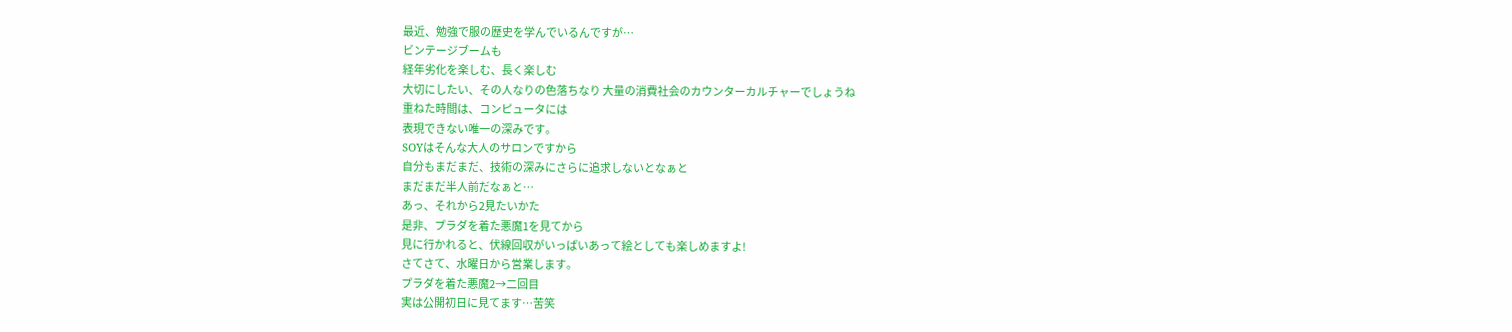最近、勉強で服の歴史を学んでいるんですが…
ビンテージブームも
経年劣化を楽しむ、長く楽しむ
大切にしたい、その人なりの色落ちなり 大量の消費社会のカウンターカルチャーでしょうね
重ねた時間は、コンピュータには
表現できない唯一の深みです。
SOYはそんな大人のサロンですから
自分もまだまだ、技術の深みにさらに追求しないとなぁと
まだまだ半人前だなぁと…
あっ、それから2見たいかた
是非、プラダを着た悪魔1を見てから
見に行かれると、伏線回収がいっぱいあって絵としても楽しめますよ!
さてさて、水曜日から営業します。
プラダを着た悪魔2→二回目
実は公開初日に見てます…苦笑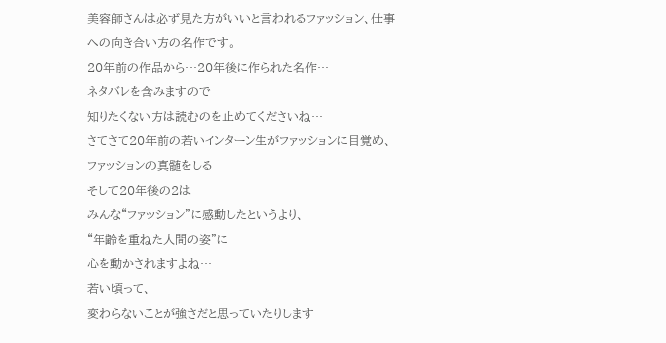美容師さんは必ず見た方がいいと言われるファッション、仕事への向き合い方の名作です。
20年前の作品から…20年後に作られた名作…
ネタバレを含みますので
知りたくない方は読むのを止めてくださいね…
さてさて20年前の若いインターン生がファッションに目覚め、
ファッションの真髄をしる
そして20年後の2は
みんな“ファッション”に感動したというより、
“年齢を重ねた人間の姿”に
心を動かされますよね…
若い頃って、
変わらないことが強さだと思っていたりします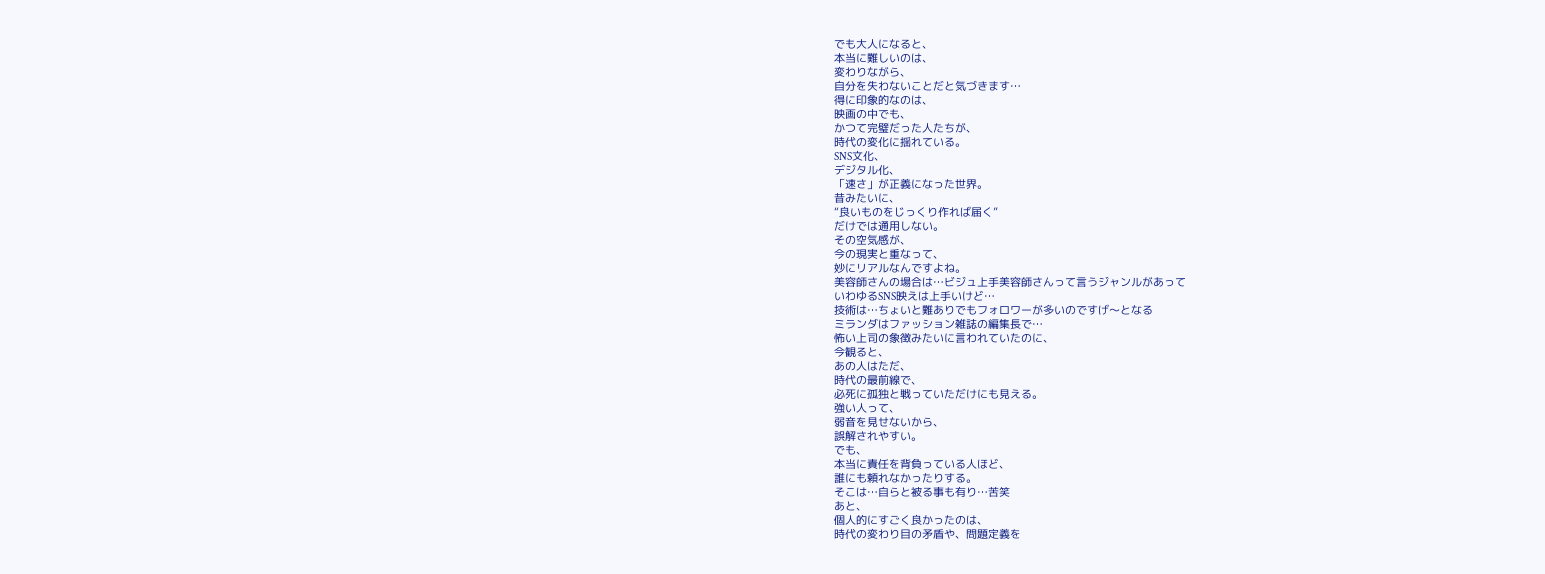でも大人になると、
本当に難しいのは、
変わりながら、
自分を失わないことだと気づきます…
得に印象的なのは、
映画の中でも、
かつて完璧だった人たちが、
時代の変化に揺れている。
SNS文化、
デジタル化、
「速さ」が正義になった世界。
昔みたいに、
“良いものをじっくり作れば届く”
だけでは通用しない。
その空気感が、
今の現実と重なって、
妙にリアルなんですよね。
美容師さんの場合は…ビジュ上手美容師さんって言うジャンルがあって
いわゆるSNS映えは上手いけど…
技術は…ちょいと難ありでもフォロワーが多いのですげ〜となる
ミランダはファッション雑誌の編集長で…
怖い上司の象徴みたいに言われていたのに、
今観ると、
あの人はただ、
時代の最前線で、
必死に孤独と戦っていただけにも見える。
強い人って、
弱音を見せないから、
誤解されやすい。
でも、
本当に責任を背負っている人ほど、
誰にも頼れなかったりする。
そこは…自らと被る事も有り…苦笑
あと、
個人的にすごく良かったのは、
時代の変わり目の矛盾や、問題定義を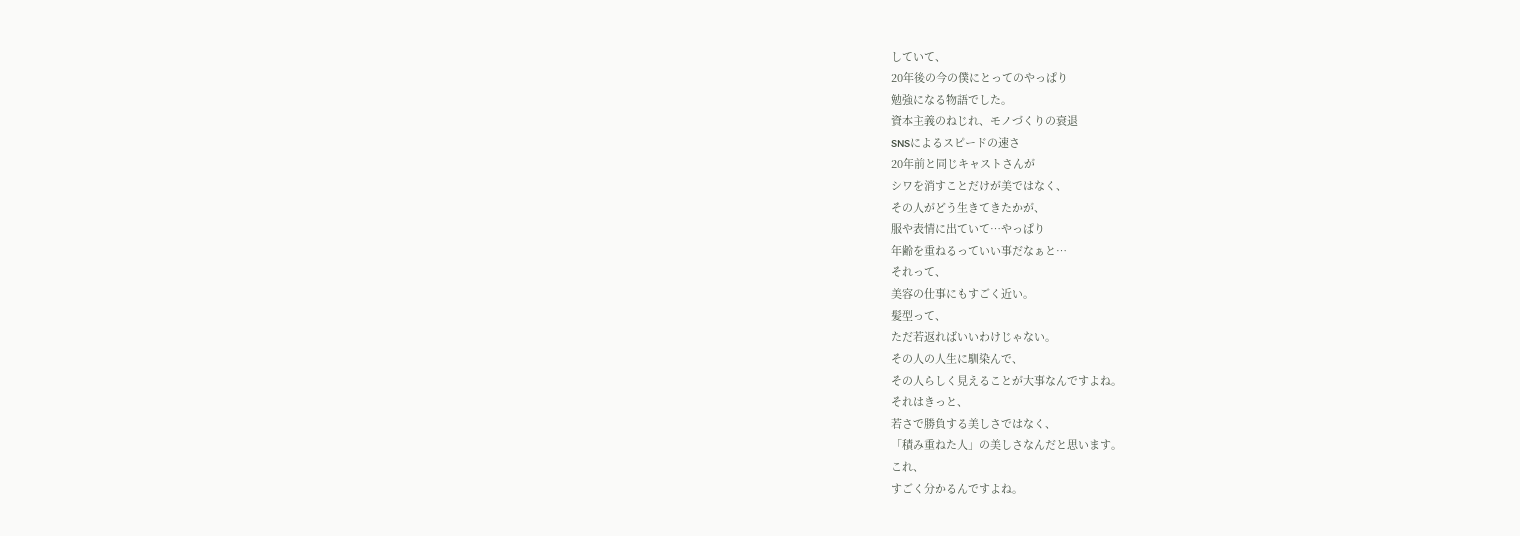していて、
20年後の今の僕にとってのやっぱり
勉強になる物語でした。
資本主義のねじれ、モノづくりの衰退
SNSによるスピードの速さ
20年前と同じキャストさんが
シワを消すことだけが美ではなく、
その人がどう生きてきたかが、
服や表情に出ていて…やっぱり
年齢を重ねるっていい事だなぁと…
それって、
美容の仕事にもすごく近い。
髪型って、
ただ若返ればいいわけじゃない。
その人の人生に馴染んで、
その人らしく見えることが大事なんですよね。
それはきっと、
若さで勝負する美しさではなく、
「積み重ねた人」の美しさなんだと思います。
これ、
すごく分かるんですよね。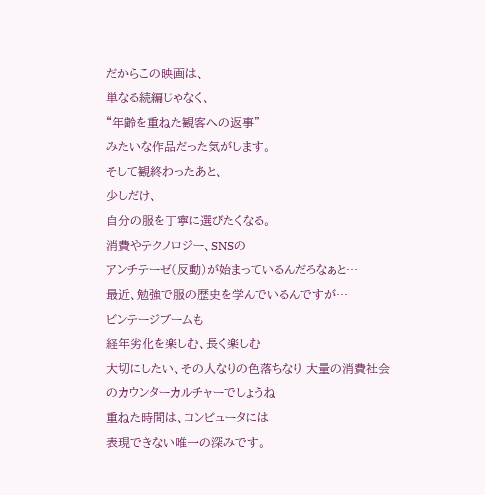だからこの映画は、
単なる続編じゃなく、
“年齢を重ねた観客への返事”
みたいな作品だった気がします。
そして観終わったあと、
少しだけ、
自分の服を丁寧に選びたくなる。
消費やテクノロジー、SNSの
アンチテーゼ(反動)が始まっているんだろなぁと…
最近、勉強で服の歴史を学んでいるんですが…
ビンテージブームも
経年劣化を楽しむ、長く楽しむ
大切にしたい、その人なりの色落ちなり 大量の消費社会のカウンターカルチャーでしょうね
重ねた時間は、コンピュータには
表現できない唯一の深みです。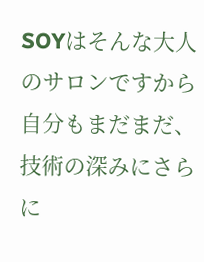SOYはそんな大人のサロンですから
自分もまだまだ、技術の深みにさらに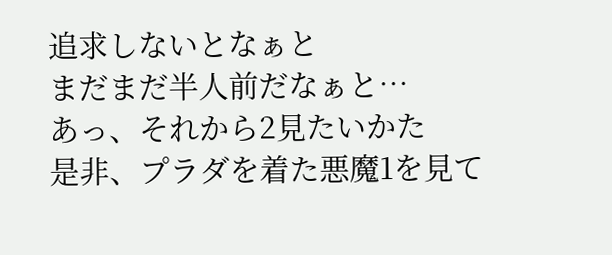追求しないとなぁと
まだまだ半人前だなぁと…
あっ、それから2見たいかた
是非、プラダを着た悪魔1を見て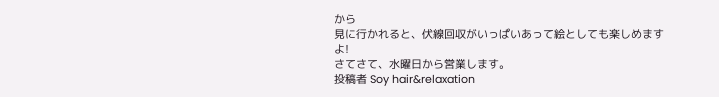から
見に行かれると、伏線回収がいっぱいあって絵としても楽しめますよ!
さてさて、水曜日から営業します。
投稿者 Soy hair&relaxation